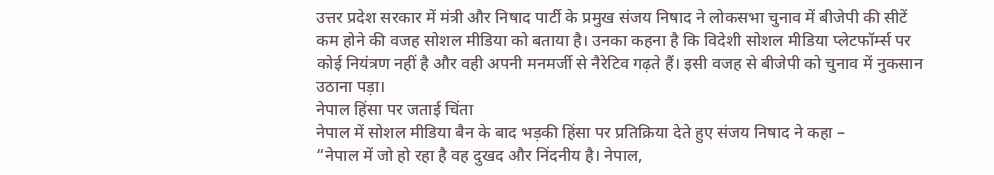उत्तर प्रदेश सरकार में मंत्री और निषाद पार्टी के प्रमुख संजय निषाद ने लोकसभा चुनाव में बीजेपी की सीटें कम होने की वजह सोशल मीडिया को बताया है। उनका कहना है कि विदेशी सोशल मीडिया प्लेटफॉर्म्स पर कोई नियंत्रण नहीं है और वही अपनी मनमर्जी से नैरेटिव गढ़ते हैं। इसी वजह से बीजेपी को चुनाव में नुकसान उठाना पड़ा।
नेपाल हिंसा पर जताई चिंता
नेपाल में सोशल मीडिया बैन के बाद भड़की हिंसा पर प्रतिक्रिया देते हुए संजय निषाद ने कहा –
“नेपाल में जो हो रहा है वह दुखद और निंदनीय है। नेपाल,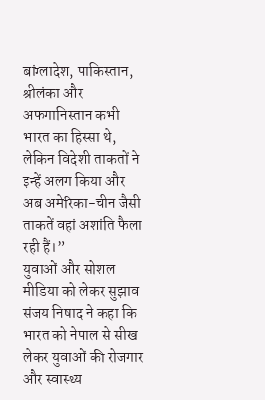बांग्लादेश, पाकिस्तान, श्रीलंका और अफगानिस्तान कभी भारत का हिस्सा थे, लेकिन विदेशी ताकतों ने इन्हें अलग किया और अब अमेरिका-चीन जैसी ताकतें वहां अशांति फैला रही हैं।”
युवाओं और सोशल मीडिया को लेकर सुझाव
संजय निषाद ने कहा कि भारत को नेपाल से सीख लेकर युवाओं की रोजगार और स्वास्थ्य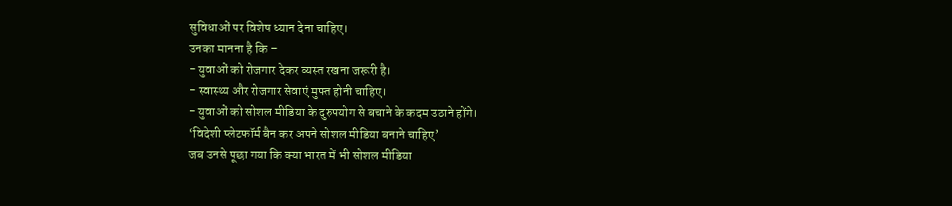सुविधाओं पर विशेष ध्यान देना चाहिए।
उनका मानना है कि –
- युवाओं को रोजगार देकर व्यस्त रखना जरूरी है।
- स्वास्थ्य और रोजगार सेवाएं मुफ्त होनी चाहिए।
- युवाओं को सोशल मीडिया के दुरुपयोग से बचाने के कदम उठाने होंगे।
‘विदेशी प्लेटफॉर्म बैन कर अपने सोशल मीडिया बनाने चाहिए’
जब उनसे पूछा गया कि क्या भारत में भी सोशल मीडिया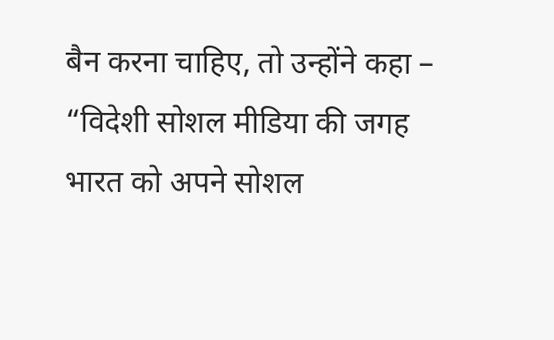बैन करना चाहिए, तो उन्होंने कहा –
“विदेशी सोशल मीडिया की जगह भारत को अपने सोशल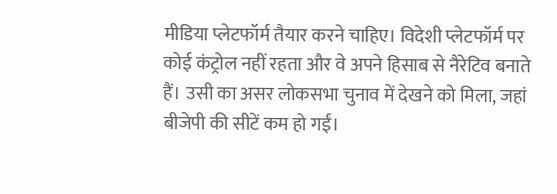मीडिया प्लेटफॉर्म तैयार करने चाहिए। विदेशी प्लेटफॉर्म पर कोई कंट्रोल नहीं रहता और वे अपने हिसाब से नैरेटिव बनाते हैं। उसी का असर लोकसभा चुनाव में देखने को मिला, जहां बीजेपी की सीटें कम हो गईं।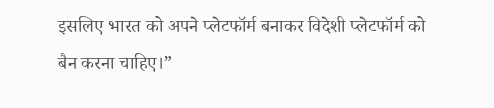इसलिए भारत को अपने प्लेटफॉर्म बनाकर विदेशी प्लेटफॉर्म को बैन करना चाहिए।”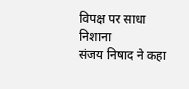विपक्ष पर साधा निशाना
संजय निषाद ने कहा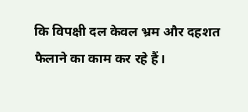कि विपक्षी दल केवल भ्रम और दहशत फैलाने का काम कर रहे हैं।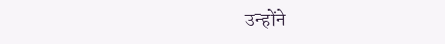उन्होंने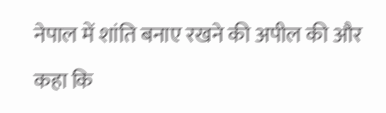नेपाल में शांति बनाए रखने की अपील की और कहा कि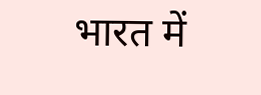भारत में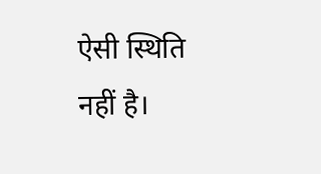ऐसी स्थिति नहीं है।